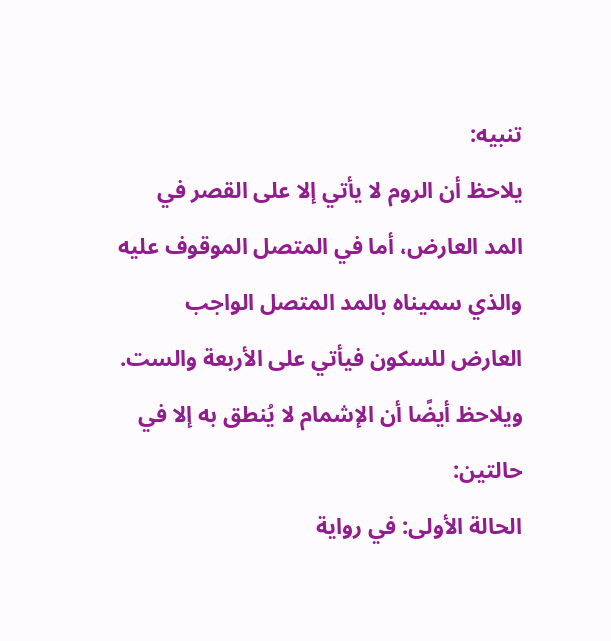تنبيه:
يلاحظ أن الروم لا يأتي إلا على القصر في المد العارض، أما في المتصل الموقوف عليه والذي سميناه بالمد المتصل الواجب العارض للسكون فيأتي على الأربعة والست.
ويلاحظ أيضًا أن الإشمام لا يُنطق به إلا في حالتين:
الحالة الأولى: في رواية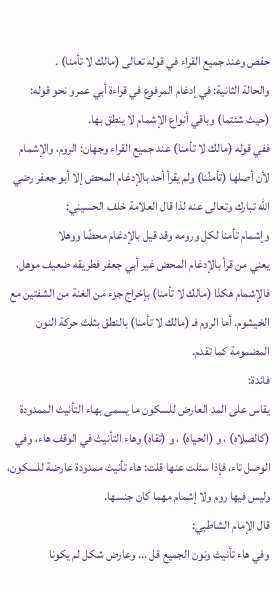حفص وعند جميع القراء في قوله تعالى (مالك لا تأمنا) .
والحالة الثانية: في إدغام المرفوع في قراءة أبي عمرو نحو قوله: (حيث شئتما) وباقي أنواع الإشمام لا ينطق بها.
ففي قوله (مالك لا تأمنا) عند جميع القراء وجهان: الروم، والإشمام لأن أصلها (تأمنُنا) ولم يقرأ أحد بالإدغام المحض إلا أبو جعفر رضي الله تبارك وتعالى عنه لذا قال العلامة خلف الحسيني:
وإشمام تأمنا لكل ورومه وقد قيل بالإدغام محضًا ووهلا
يعني من قرأ بالإدغام المحض غير أبي جعفر فطريقه ضعيف موهل، فالإشمام هكذا (مالك لا تأمنا) بإخراج جزء من الغنة من الشفتين مع الخيشوم. أما الروم فـ (مالك لا تأمنا) بالنطق بثلث حركة النون المضمومة كما تقدم.
فائدة:
يقاس على المد العارض للسكون ما يسمى بهاء التأنيث الممدودة (كالصلاه) ، و (الحياه) ، و (تقاه) وهاء التأنيث في الوقف هاء، وفي الوصل تاء، فإذا سئلت عنها قلت: هاء تأنيث ممدودة عارضة للسكون، وليس فيها روم ولا إشمام مهما كان جنسها.
قال الإمام الشاطبي:
وفي هاء تأنيث ونون الجميع قل ... وعارض شكل لم يكونا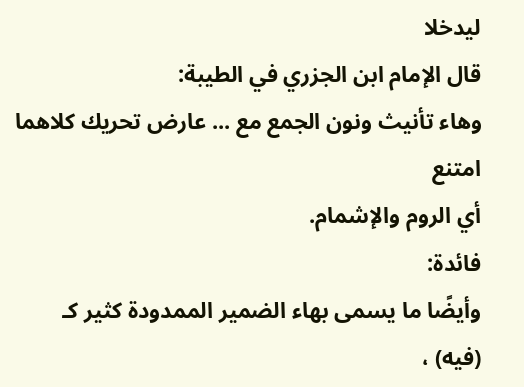ليدخلا
قال الإمام ابن الجزري في الطيبة:
وهاء تأنيث ونون الجمع مع ... عارض تحريك كلاهما امتنع
أي الروم والإشمام.
فائدة:
وأيضًا ما يسمى بهاء الضمير الممدودة كثير كـ (فيه) ،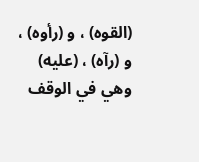(القوه) ، و (رأوه) ، و (رآه) ، (عليه) وهي في الوقف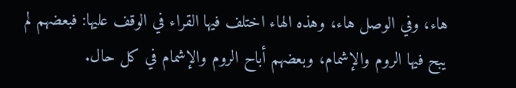هاء، وفي الوصل هاء، وهذه الهاء اختلف فيها القراء في الوقف عليها: فبعضهم لم يبح فيها الروم والإشمام، وبعضهم أباح الروم والإشمام في كل حال.